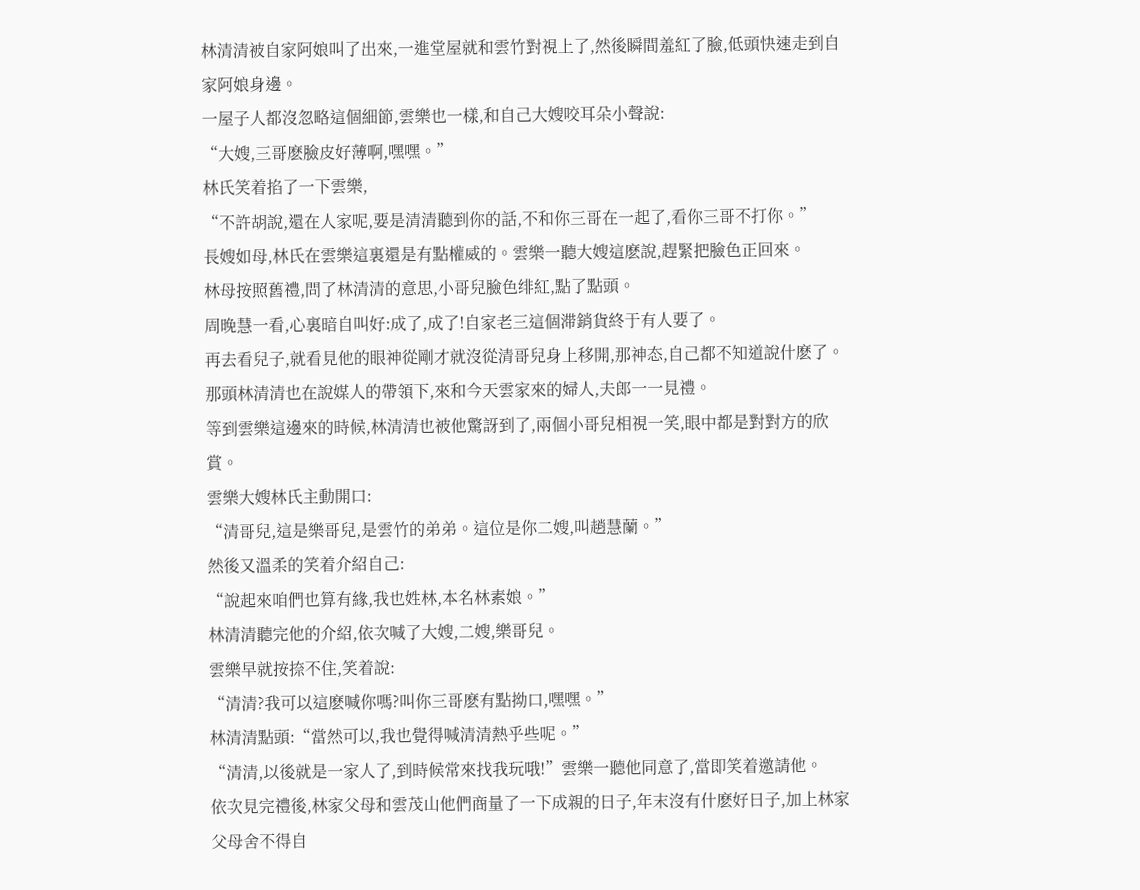林清清被自家阿娘叫了出來,一進堂屋就和雲竹對視上了,然後瞬間羞紅了臉,低頭快速走到自家阿娘身邊。
一屋子人都沒忽略這個細節,雲樂也一樣,和自己大嫂咬耳朵小聲說:
“大嫂,三哥麽臉皮好薄啊,嘿嘿。”
林氏笑着掐了一下雲樂,
“不許胡說,還在人家呢,要是清清聽到你的話,不和你三哥在一起了,看你三哥不打你。”
長嫂如母,林氏在雲樂這裏還是有點權威的。雲樂一聽大嫂這麽說,趕緊把臉色正回來。
林母按照舊禮,問了林清清的意思,小哥兒臉色绯紅,點了點頭。
周晚慧一看,心裏暗自叫好:成了,成了!自家老三這個滞銷貨終于有人要了。
再去看兒子,就看見他的眼神從剛才就沒從清哥兒身上移開,那神态,自己都不知道說什麽了。
那頭林清清也在說媒人的帶領下,來和今天雲家來的婦人,夫郎一一見禮。
等到雲樂這邊來的時候,林清清也被他驚訝到了,兩個小哥兒相視一笑,眼中都是對對方的欣賞。
雲樂大嫂林氏主動開口:
“清哥兒,這是樂哥兒,是雲竹的弟弟。這位是你二嫂,叫趙慧蘭。”
然後又溫柔的笑着介紹自己:
“說起來咱們也算有緣,我也姓林,本名林素娘。”
林清清聽完他的介紹,依次喊了大嫂,二嫂,樂哥兒。
雲樂早就按捺不住,笑着說:
“清清?我可以這麽喊你嗎?叫你三哥麽有點拗口,嘿嘿。”
林清清點頭:“當然可以,我也覺得喊清清熱乎些呢。”
“清清,以後就是一家人了,到時候常來找我玩哦!”雲樂一聽他同意了,當即笑着邀請他。
依次見完禮後,林家父母和雲茂山他們商量了一下成親的日子,年末沒有什麽好日子,加上林家父母舍不得自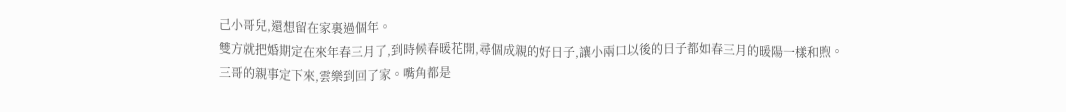己小哥兒,還想留在家裏過個年。
雙方就把婚期定在來年春三月了,到時候春暖花開,尋個成親的好日子,讓小兩口以後的日子都如春三月的暖陽一樣和煦。
三哥的親事定下來,雲樂到回了家。嘴角都是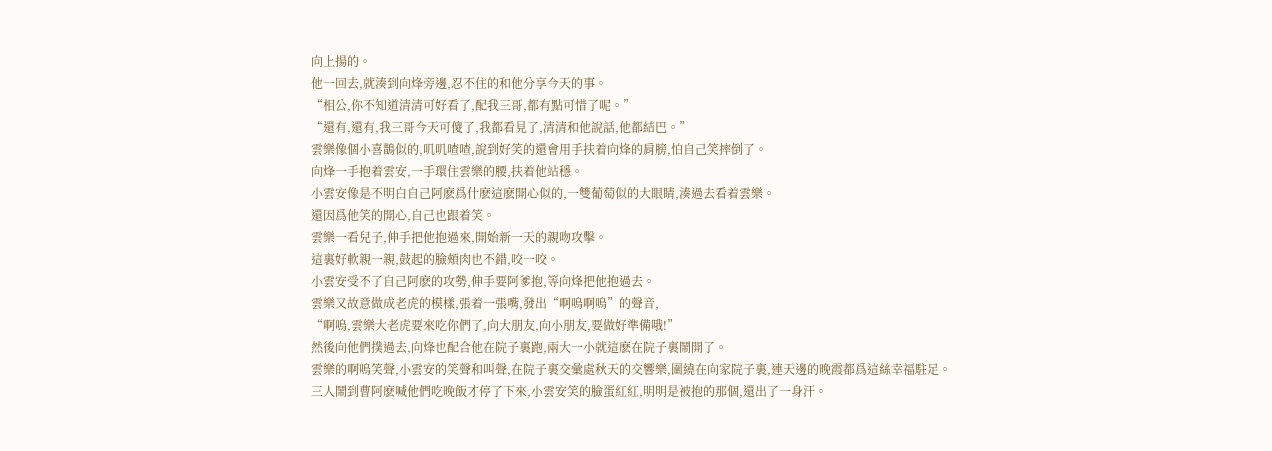向上揚的。
他一回去,就湊到向烽旁邊,忍不住的和他分享今天的事。
“相公,你不知道清清可好看了,配我三哥,都有點可惜了呢。”
“還有,還有,我三哥今天可傻了,我都看見了,清清和他說話,他都結巴。”
雲樂像個小喜鵲似的,叽叽喳喳,說到好笑的還會用手扶着向烽的肩膀,怕自己笑摔倒了。
向烽一手抱着雲安,一手環住雲樂的腰,扶着他站穩。
小雲安像是不明白自己阿麽爲什麽這麽開心似的,一雙葡萄似的大眼睛,湊過去看着雲樂。
還因爲他笑的開心,自己也跟着笑。
雲樂一看兒子,伸手把他抱過來,開始新一天的親吻攻擊。
這裏好軟親一親,鼓起的臉頰肉也不錯,咬一咬。
小雲安受不了自己阿麽的攻勢,伸手要阿爹抱,等向烽把他抱過去。
雲樂又故意做成老虎的模樣,張着一張嘴,發出“啊嗚啊嗚”的聲音,
“啊嗚,雲樂大老虎要來吃你們了,向大朋友,向小朋友,要做好準備哦!”
然後向他們撲過去,向烽也配合他在院子裏跑,兩大一小就這麽在院子裏鬧開了。
雲樂的啊嗚笑聲,小雲安的笑聲和叫聲,在院子裏交彙處秋天的交響樂,圍繞在向家院子裏,連天邊的晚霞都爲這絲幸福駐足。
三人鬧到曹阿麽喊他們吃晚飯才停了下來,小雲安笑的臉蛋紅紅,明明是被抱的那個,還出了一身汗。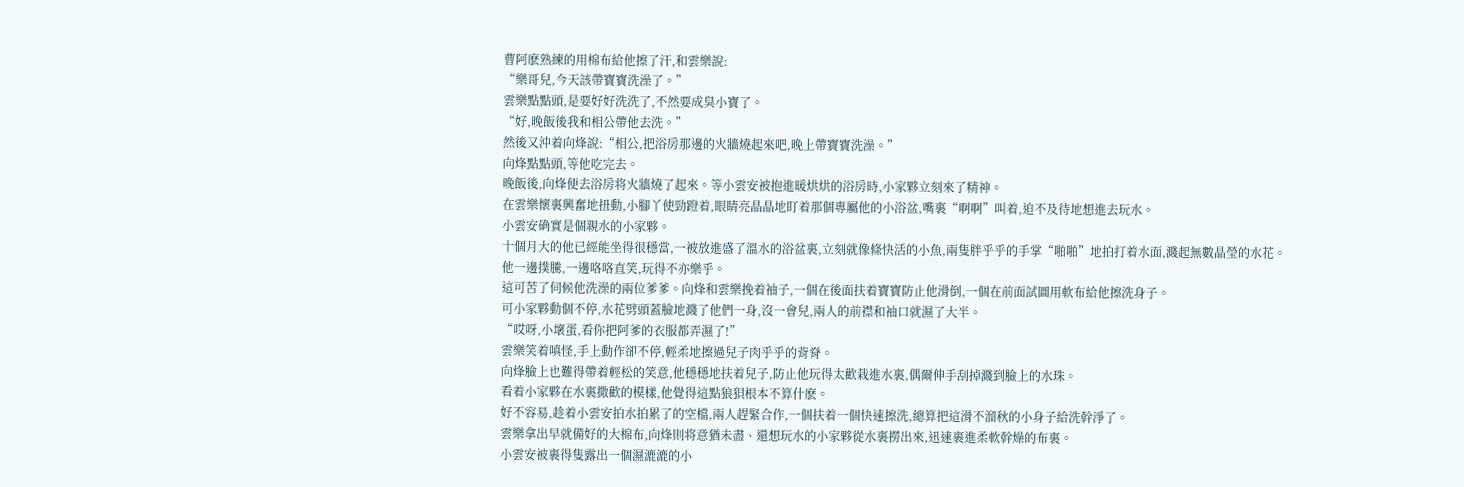曹阿麽熟練的用棉布給他擦了汗,和雲樂說:
“樂哥兒,今天該帶寶寶洗澡了。”
雲樂點點頭,是要好好洗洗了,不然要成臭小寶了。
“好,晚飯後我和相公帶他去洗。”
然後又沖着向烽說:“相公,把浴房那邊的火牆燒起來吧,晚上帶寶寶洗澡。”
向烽點點頭,等他吃完去。
晚飯後,向烽便去浴房将火牆燒了起來。等小雲安被抱進暖烘烘的浴房時,小家夥立刻來了精神。
在雲樂懷裏興奮地扭動,小腳丫使勁蹬着,眼睛亮晶晶地盯着那個專屬他的小浴盆,嘴裏“啊啊”叫着,迫不及待地想進去玩水。
小雲安确實是個親水的小家夥。
十個月大的他已經能坐得很穩當,一被放進盛了溫水的浴盆裏,立刻就像條快活的小魚,兩隻胖乎乎的手掌“啪啪”地拍打着水面,濺起無數晶瑩的水花。
他一邊撲騰,一邊咯咯直笑,玩得不亦樂乎。
這可苦了伺候他洗澡的兩位爹爹。向烽和雲樂挽着袖子,一個在後面扶着寶寶防止他滑倒,一個在前面試圖用軟布給他擦洗身子。
可小家夥動個不停,水花劈頭蓋臉地濺了他們一身,沒一會兒,兩人的前襟和袖口就濕了大半。
“哎呀,小壞蛋,看你把阿爹的衣服都弄濕了!”
雲樂笑着嗔怪,手上動作卻不停,輕柔地擦過兒子肉乎乎的背脊。
向烽臉上也難得帶着輕松的笑意,他穩穩地扶着兒子,防止他玩得太歡栽進水裏,偶爾伸手刮掉濺到臉上的水珠。
看着小家夥在水裏撒歡的模樣,他覺得這點狼狽根本不算什麽。
好不容易,趁着小雲安拍水拍累了的空檔,兩人趕緊合作,一個扶着一個快速擦洗,總算把這滑不溜秋的小身子給洗幹淨了。
雲樂拿出早就備好的大棉布,向烽則将意猶未盡、還想玩水的小家夥從水裏撈出來,迅速裹進柔軟幹燥的布裏。
小雲安被裹得隻露出一個濕漉漉的小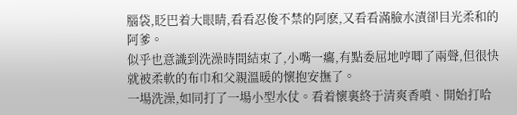腦袋,眨巴着大眼睛,看看忍俊不禁的阿麽,又看看滿臉水漬卻目光柔和的阿爹。
似乎也意識到洗澡時間結束了,小嘴一癟,有點委屈地哼唧了兩聲,但很快就被柔軟的布巾和父親溫暖的懷抱安撫了。
一場洗澡,如同打了一場小型水仗。看着懷裏終于清爽香噴、開始打哈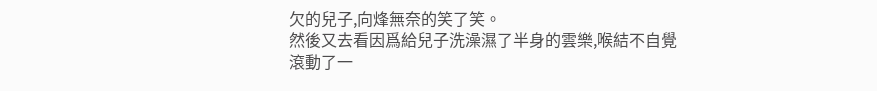欠的兒子,向烽無奈的笑了笑。
然後又去看因爲給兒子洗澡濕了半身的雲樂,喉結不自覺滾動了一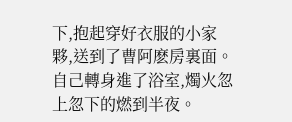下,抱起穿好衣服的小家夥,送到了曹阿麽房裏面。
自己轉身進了浴室,燭火忽上忽下的燃到半夜。